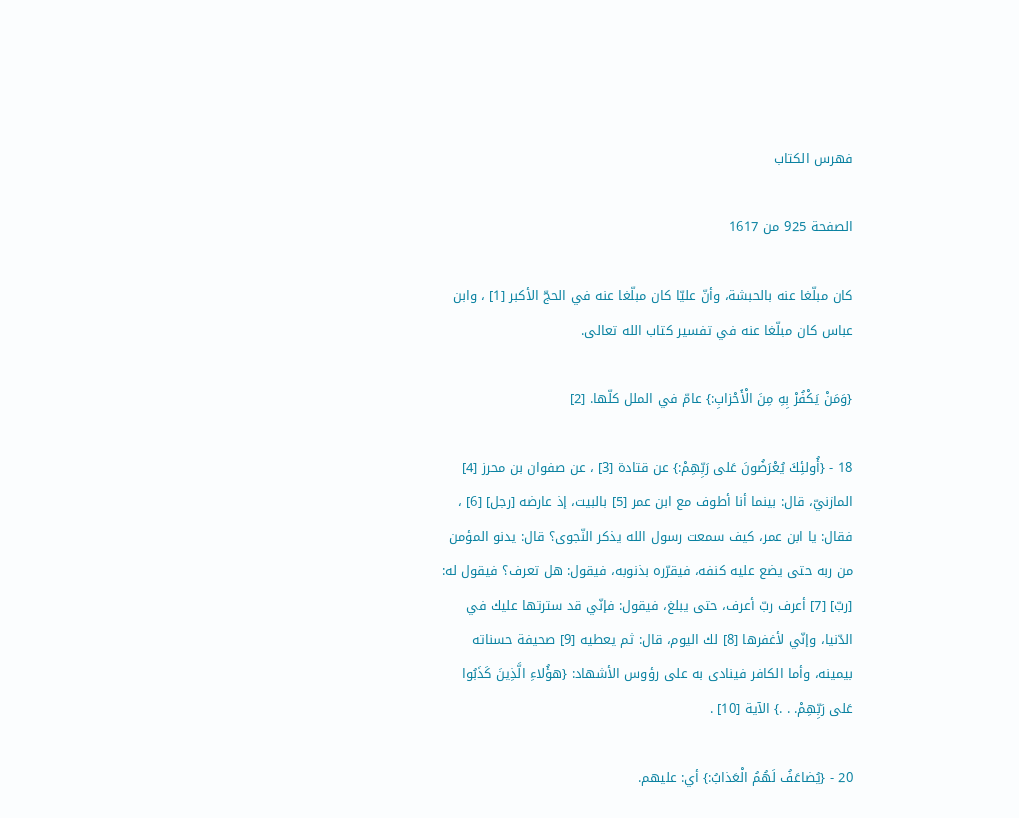فهرس الكتاب

الصفحة 925 من 1617

كان مبلّغا عنه بالحبشة، وأنّ عليّا كان مبلّغا عنه في الحجّ الأكبر [1] ، وابن عباس كان مبلّغا عنه في تفسير كتاب الله تعالى.

{وَمَنْ يَكْفُرْ بِهِ مِنَ الْأَحْزابِ:} عامّ في الملل كلّها. [2]

18 - {أُولئِكَ يُعْرَضُونَ عَلى رَبِّهِمْ:} عن قتادة [3] ، عن صفوان بن محرز [4] المازنيّ، قال: بينما أنا أطوف مع ابن عمر [5] بالبيت، إذ عارضه [رجل] [6] ، فقال: يا ابن عمر، كيف سمعت رسول الله يذكر النّجوى؟ قال: يدنو المؤمن من ربه حتى يضع عليه كنفه، فيقرّره بذنوبه، فيقول: هل تعرف؟ فيقول له: [ربّ] [7] أعرف ربّ أعرف، حتى يبلغ، فيقول: فإنّي قد سترتها عليك في الدّنيا، وإنّي لأغفرها [8] لك اليوم، قال: ثم يعطيه [9] صحيفة حسناته بيمينه، وأما الكافر فينادى به على رؤوس الأشهاد: {هؤُلاءِ الَّذِينَ كَذَبُوا عَلى رَبِّهِمْ. . .} الآية [10] .

20 - {يُضاعَفُ لَهُمُ الْعَذابُ:} أي: عليهم.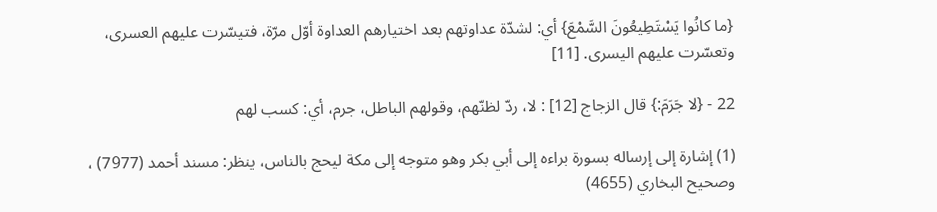{ما كانُوا يَسْتَطِيعُونَ السَّمْعَ} أي: لشدّة عداوتهم بعد اختيارهم العداوة أوّل مرّة، فتيسّرت عليهم العسرى، وتعسّرت عليهم اليسرى. [11]

22 - {لا جَرَمَ:} قال الزجاج [12] : لا، ردّ لظنّهم، وقولهم الباطل، جرم، أي: كسب لهم

(1) إشارة إلى إرساله بسورة براءه إلى أبي بكر وهو متوجه إلى مكة ليحج بالناس، ينظر: مسند أحمد (7977) ، وصحيح البخاري (4655)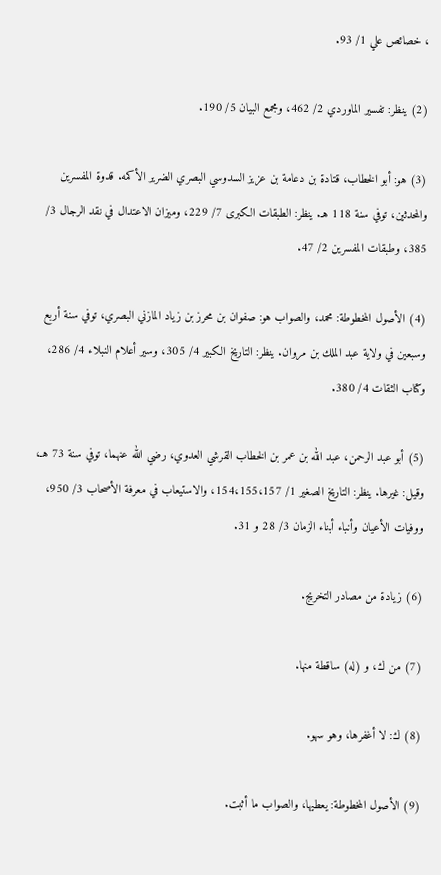، خصائص علي 1/ 93.

(2) ينظر: تفسير الماوردي 2/ 462، ومجمع البيان 5/ 190.

(3) هو: أبو الخطاب، قتادة بن دعامة بن عزيز السدوسي البصري الضرير الأكمه. قدوة المفسرين والمحدثين، توفي سنة 118 هـ‍. ينظر: الطبقات الكبرى 7/ 229، وميزان الاعتدال في نقد الرجال 3/ 385، وطبقات المفسرين 2/ 47.

(4) الأصول المخطوطة: محمد، والصواب هو: صفوان بن محرز بن زياد المازني البصري، توفي سنة أربع وسبعين في ولاية عبد الملك بن مروان. ينظر: التاريخ الكبير 4/ 305، وسير أعلام النبلاء 4/ 286، وكتاب الثقات 4/ 380.

(5) أبو عبد الرحمن، عبد الله بن عمر بن الخطاب القرشي العدوي، رضي الله عنهما، توفي سنة 73 هـ‍، وقيل: غيرها. ينظر: التاريخ الصغير 1/ 154،155،157، والاستيعاب في معرفة الأصحاب 3/ 950، ووفيات الأعيان وأنباء أبناء الزمان 3/ 28 و 31.

(6) زيادة من مصادر التخريج.

(7) من ك، و (له) ساقطة منها.

(8) ك: لا أغفرها، وهو سهو.

(9) الأصول المخطوطة: يعطيها، والصواب ما أثبت.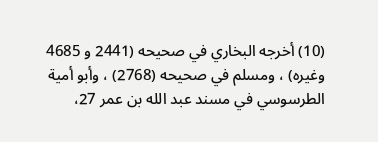(10) أخرجه البخاري في صحيحه (2441 و 4685 وغيره) ، ومسلم في صحيحه (2768) ، وأبو أمية الطرسوسي في مسند عبد الله بن عمر 27،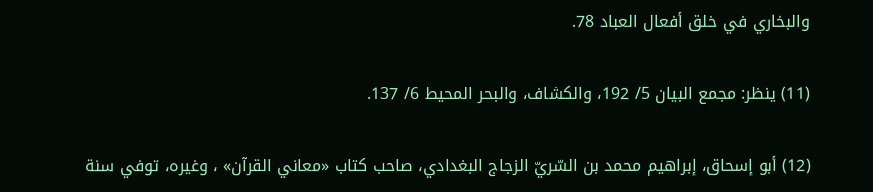والبخاري في خلق أفعال العباد 78.

(11) ينظر: مجمع البيان 5/ 192، والكشاف، والبحر المحيط 6/ 137.

(12) أبو إسحاق، إبراهيم محمد بن السّريّ الزجاج البغدادي، صاحب كتاب «معاني القرآن» ، وغيره، توفي سنة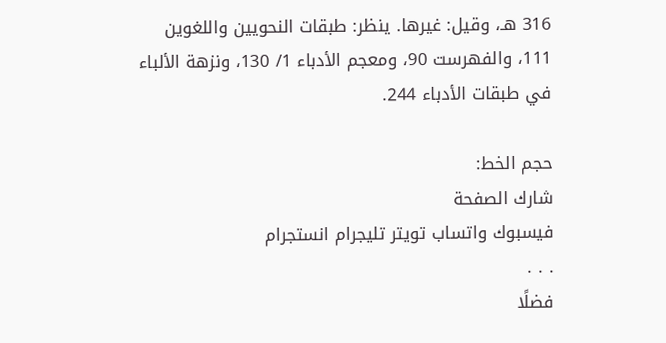316 هـ‍، وقيل: غيرها. ينظر: طبقات النحويين واللغوين 111، والفهرست 90، ومعجم الأدباء 1/ 130، ونزهة الألباء في طبقات الأدباء 244.

حجم الخط:
شارك الصفحة
فيسبوك واتساب تويتر تليجرام انستجرام
. . .
فضلًا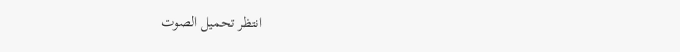انتظر تحميل الصوت